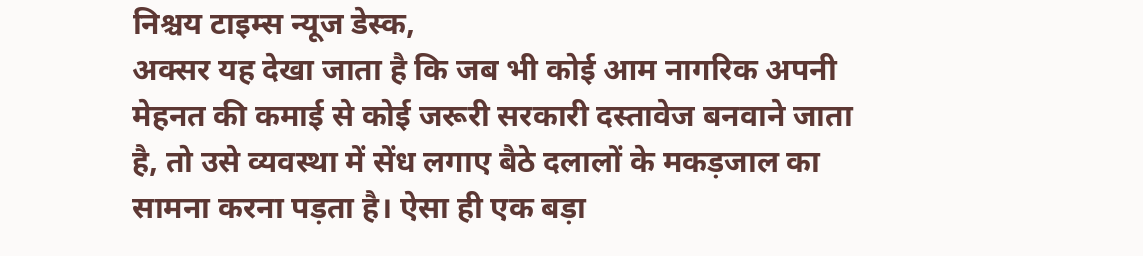निश्चय टाइम्स न्यूज डेस्क,
अक्सर यह देखा जाता है कि जब भी कोई आम नागरिक अपनी मेहनत की कमाई से कोई जरूरी सरकारी दस्तावेज बनवाने जाता है, तो उसे व्यवस्था में सेंध लगाए बैठे दलालों के मकड़जाल का सामना करना पड़ता है। ऐसा ही एक बड़ा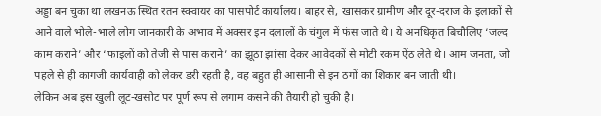अड्डा बन चुका था लखनऊ स्थित रतन स्क्वायर का पासपोर्ट कार्यालय। बाहर से, खासकर ग्रामीण और दूर-दराज के इलाकों से आने वाले भोले-भाले लोग जानकारी के अभाव में अक्सर इन दलालों के चंगुल में फंस जाते थे। ये अनधिकृत बिचौलिए ‘जल्द काम कराने’ और ‘फाइलों को तेजी से पास कराने’ का झूठा झांसा देकर आवेदकों से मोटी रकम ऐंठ लेते थे। आम जनता, जो पहले से ही कागजी कार्यवाही को लेकर डरी रहती है, वह बहुत ही आसानी से इन ठगों का शिकार बन जाती थी।
लेकिन अब इस खुली लूट-खसोट पर पूर्ण रूप से लगाम कसने की तैयारी हो चुकी है।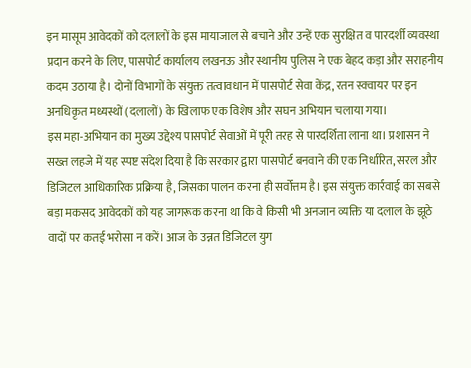इन मासूम आवेदकों को दलालों के इस मायाजाल से बचाने और उन्हें एक सुरक्षित व पारदर्शी व्यवस्था प्रदान करने के लिए, पासपोर्ट कार्यालय लखनऊ और स्थानीय पुलिस ने एक बेहद कड़ा और सराहनीय कदम उठाया है। दोनों विभागों के संयुक्त तत्वावधान में पासपोर्ट सेवा केंद्र, रतन स्क्वायर पर इन अनधिकृत मध्यस्थों (दलालों) के खिलाफ एक विशेष और सघन अभियान चलाया गया।
इस महा-अभियान का मुख्य उद्देश्य पासपोर्ट सेवाओं में पूरी तरह से पारदर्शिता लाना था। प्रशासन ने सख्त लहजे में यह स्पष्ट संदेश दिया है कि सरकार द्वारा पासपोर्ट बनवाने की एक निर्धारित, सरल और डिजिटल आधिकारिक प्रक्रिया है, जिसका पालन करना ही सर्वोत्तम है। इस संयुक्त कार्रवाई का सबसे बड़ा मकसद आवेदकों को यह जागरूक करना था कि वे किसी भी अनजान व्यक्ति या दलाल के झूठे वादों पर कतई भरोसा न करें। आज के उन्नत डिजिटल युग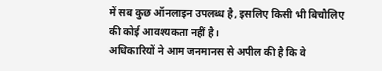में सब कुछ ऑनलाइन उपलब्ध है, इसलिए किसी भी बिचौलिए की कोई आवश्यकता नहीं है।
अधिकारियों ने आम जनमानस से अपील की है कि वे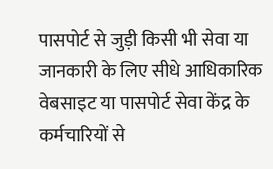पासपोर्ट से जुड़ी किसी भी सेवा या जानकारी के लिए सीधे आधिकारिक वेबसाइट या पासपोर्ट सेवा केंद्र के कर्मचारियों से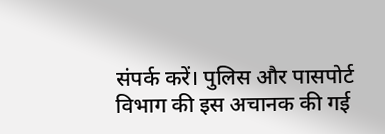संपर्क करें। पुलिस और पासपोर्ट विभाग की इस अचानक की गई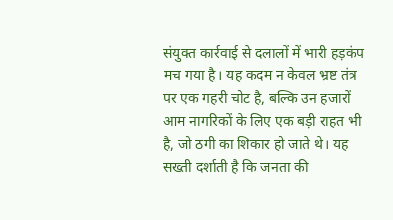संयुक्त कार्रवाई से दलालों में भारी हड़कंप मच गया है। यह कदम न केवल भ्रष्ट तंत्र पर एक गहरी चोट है, बल्कि उन हजारों आम नागरिकों के लिए एक बड़ी राहत भी है, जो ठगी का शिकार हो जाते थे। यह सख्ती दर्शाती है कि जनता की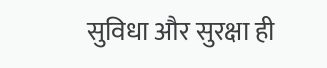सुविधा और सुरक्षा ही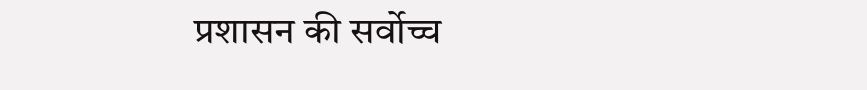प्रशासन की सर्वोच्च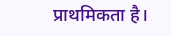प्राथमिकता है।